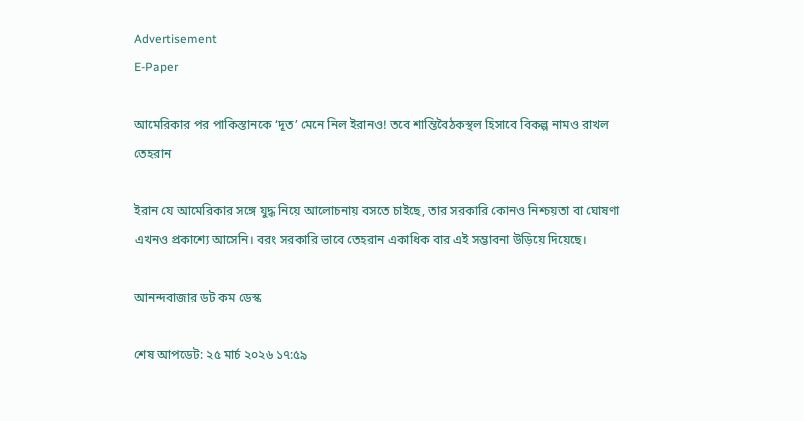Advertisement
E-Paper

আমেরিকার পর পাকিস্তানকে ‘দূত’ মেনে নিল ইরানও! তবে শান্তিবৈঠকস্থল হিসাবে বিকল্প নামও রাখল তেহরান

ইরান যে আমেরিকার সঙ্গে যুদ্ধ নিয়ে আলোচনায় বসতে চাইছে, তার সরকারি কোনও নিশ্চয়তা বা ঘোষণা এখনও প্রকাশ্যে আসেনি। বরং সরকারি ভাবে তেহরান একাধিক বার এই সম্ভাবনা উড়িয়ে দিয়েছে।

আনন্দবাজার ডট কম ডেস্ক

শেষ আপডেট: ২৫ মার্চ ২০২৬ ১৭:৫৯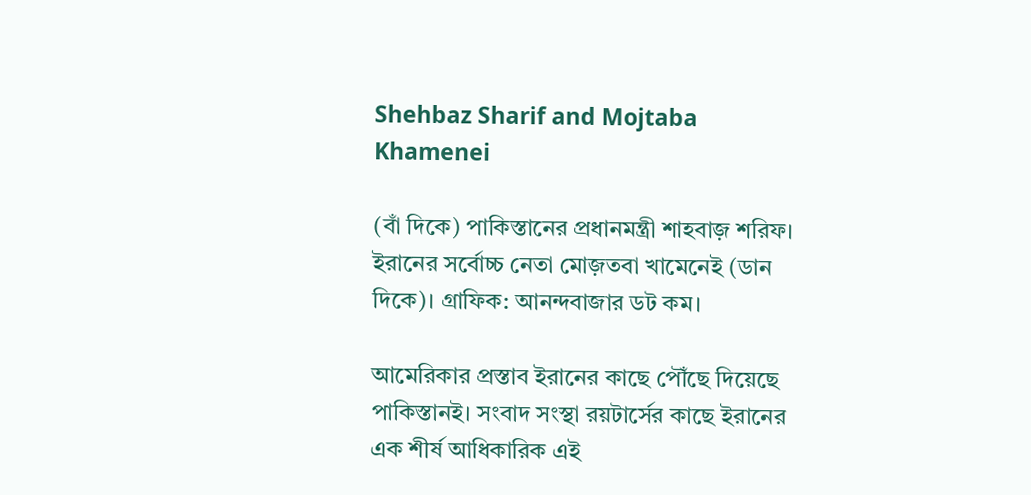Shehbaz Sharif and Mojtaba Khamenei

(বাঁ দিকে) পাকিস্তানের প্রধানমন্ত্রী শাহবাজ় শরিফ। ইরানের সর্বোচ্চ নেতা মোজ়তবা খামেনেই (ডান দিকে)। গ্রাফিক: আনন্দবাজার ডট কম।

আমেরিকার প্রস্তাব ইরানের কাছে পৌঁছে দিয়েছে পাকিস্তানই। সংবাদ সংস্থা রয়টার্সের কাছে ইরানের এক শীর্ষ আধিকারিক এই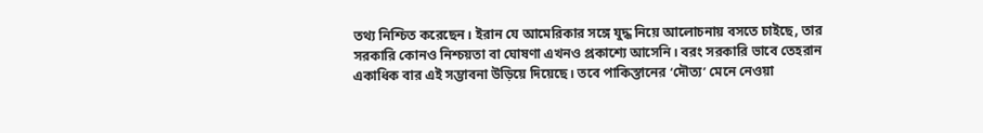তথ্য নিশ্চিত করেছেন। ইরান যে আমেরিকার সঙ্গে যুদ্ধ নিয়ে আলোচনায় বসতে চাইছে, তার সরকারি কোনও নিশ্চয়তা বা ঘোষণা এখনও প্রকাশ্যে আসেনি। বরং সরকারি ভাবে তেহরান একাধিক বার এই সম্ভাবনা উড়িয়ে দিয়েছে। তবে পাকিস্তানের ‘দৌত্য’ মেনে নেওয়া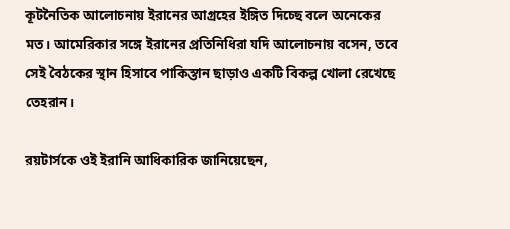কূটনৈতিক আলোচনায় ইরানের আগ্রহের ইঙ্গিত দিচ্ছে বলে অনেকের মত। আমেরিকার সঙ্গে ইরানের প্রতিনিধিরা যদি আলোচনায় বসেন, তবে সেই বৈঠকের স্থান হিসাবে পাকিস্তান ছাড়াও একটি বিকল্প খোলা রেখেছে তেহরান।

রয়টার্সকে ওই ইরানি আধিকারিক জানিয়েছেন,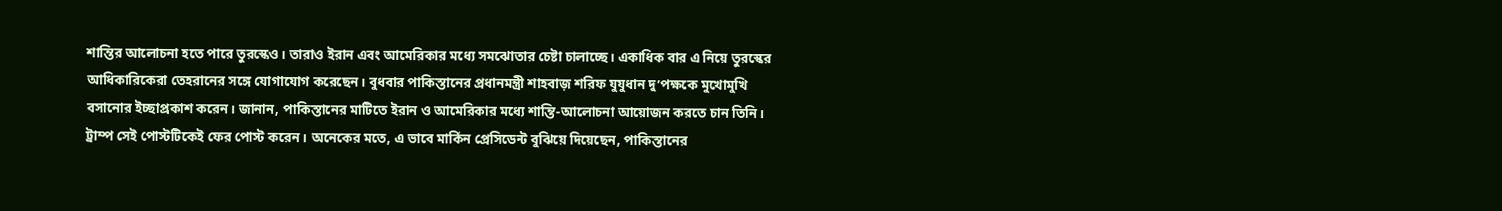শান্তির আলোচনা হতে পারে তুরস্কেও। তারাও ইরান এবং আমেরিকার মধ্যে সমঝোতার চেষ্টা চালাচ্ছে। একাধিক বার এ নিয়ে তুরস্কের আধিকারিকেরা তেহরানের সঙ্গে যোগাযোগ করেছেন। বুধবার পাকিস্তানের প্রধানমন্ত্রী শাহবাজ় শরিফ যুযুধান দু’পক্ষকে মুখোমুখি বসানোর ইচ্ছাপ্রকাশ করেন। জানান, পাকিস্তানের মাটিতে ইরান ও আমেরিকার মধ্যে শান্তি-আলোচনা আয়োজন করতে চান তিনি। ট্রাম্প সেই পোস্টটিকেই ফের পোস্ট করেন। অনেকের মতে, এ ভাবে মার্কিন প্রেসিডেন্ট বুঝিয়ে দিয়েছেন, পাকিস্তানের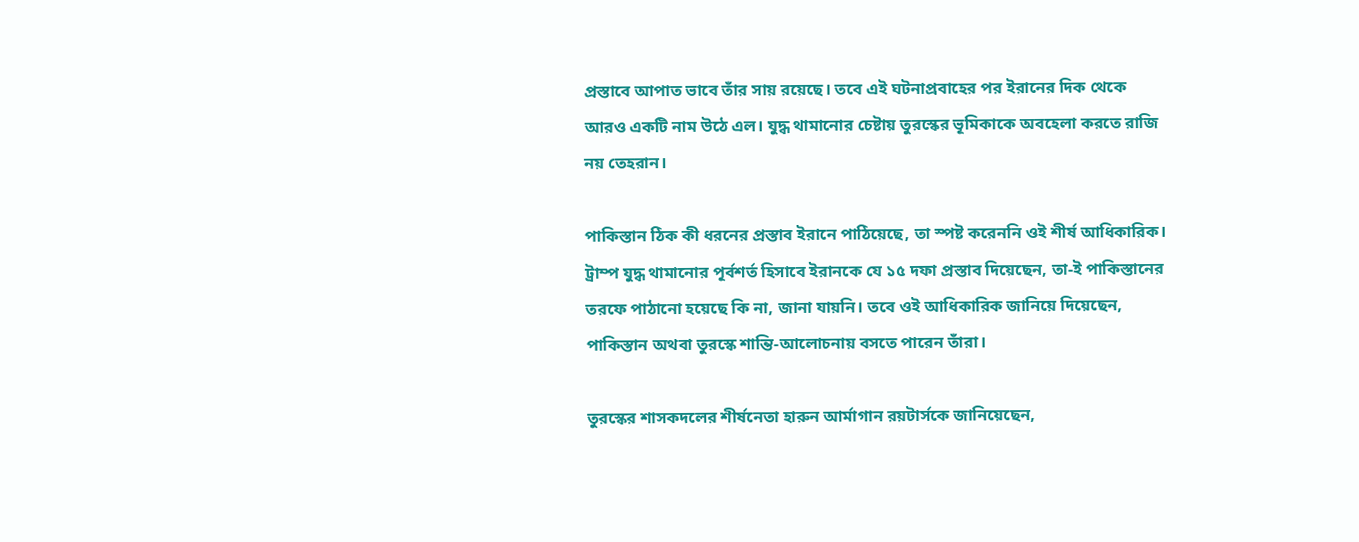প্রস্তাবে আপাত ভাবে তাঁর সায় রয়েছে। তবে ‌এই ঘটনাপ্রবাহের পর ইরানের দিক থেকে আরও একটি নাম উঠে এল। যুদ্ধ থামানোর চেষ্টায় তুরস্কের ভূমিকাকে অবহেলা করতে রাজি নয় তেহরান।

পাকিস্তান ঠিক কী ধরনের প্রস্তাব ইরানে পাঠিয়েছে, তা স্পষ্ট করেননি ওই শীর্ষ আধিকারিক। ট্রাম্প যুদ্ধ থামানোর পূর্বশর্ত হিসাবে ইরানকে যে ১৫ দফা প্রস্তাব দিয়েছেন, তা-ই পাকিস্তানের তরফে পাঠানো হয়েছে কি না, জানা যায়নি। তবে ওই আধিকারিক জানিয়ে দিয়েছেন, পাকিস্তান অথবা তুরস্কে শান্তি-আলোচনায় বসতে পারেন তাঁরা।

তুরস্কের শাসকদলের শীর্ষনেতা হারুন আর্মাগান রয়টার্সকে জানিয়েছেন,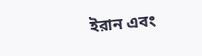ইরান এবং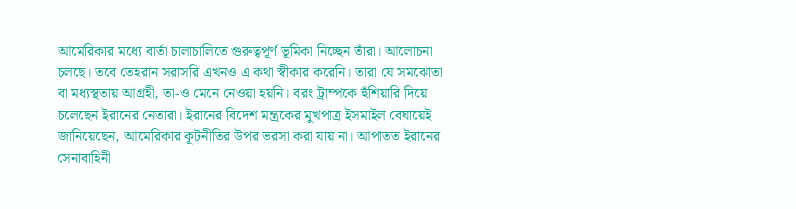আমেরিকার মধ্যে বার্তা চালাচালিতে গুরুত্বপূর্ণ ভূমিকা নিচ্ছেন তাঁরা। আলোচনা চলছে। তবে তেহরান সরাসরি এখনও এ কথা স্বীকার করেনি। তারা যে সমঝোতা বা মধ্যস্থতায় আগ্রহী, তা-ও মেনে নেওয়া হয়নি। বরং ট্রাম্পকে হুঁশিয়ারি দিয়ে চলেছেন ইরানের নেতারা। ইরানের বিদেশ মন্ত্রকের মুখপাত্র ইসমাইল বেঘায়েই জানিয়েছেন, আমেরিকার কূটনীতির উপর ভরসা করা যায় না। আপাতত ইরানের সেনাবাহিনী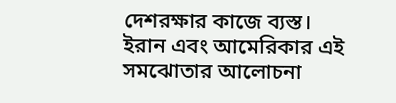দেশরক্ষার কাজে ব্যস্ত। ইরান এবং আমেরিকার এই সমঝোতার আলোচনা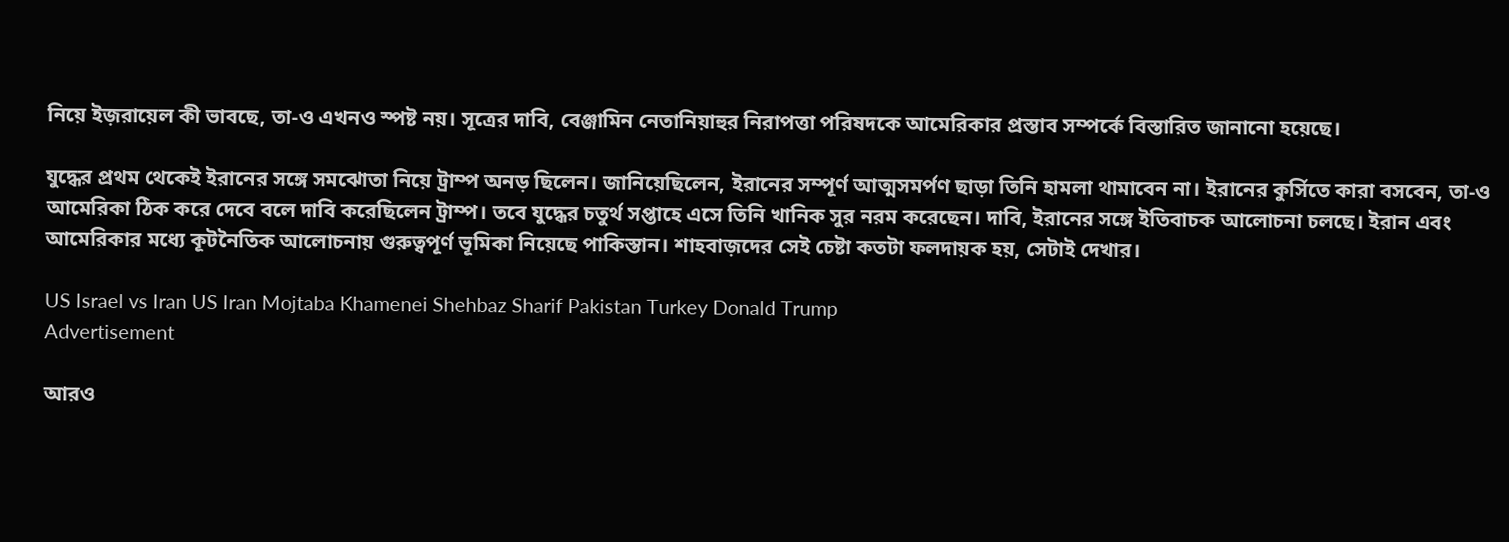নিয়ে ইজ়রায়েল কী ভাবছে, তা-ও এখনও স্পষ্ট নয়। সূত্রের দাবি, বেঞ্জামিন নেতানিয়াহুর নিরাপত্তা পরিষদকে আমেরিকার প্রস্তাব সম্পর্কে বিস্তারিত জানানো হয়েছে।

যুদ্ধের প্রথম থেকেই ইরানের সঙ্গে সমঝোতা নিয়ে ট্রাম্প অনড় ছিলেন। জানিয়েছিলেন, ইরানের সম্পূর্ণ আত্মসমর্পণ ছাড়া তিনি হামলা থামাবেন না। ইরানের কুর্সিতে কারা বসবেন, তা-ও আমেরিকা ঠিক করে দেবে বলে দাবি করেছিলেন ট্রাম্প। তবে যুদ্ধের চতুর্থ সপ্তাহে এসে তিনি খানিক সুর নরম করেছেন। দাবি, ইরানের সঙ্গে ইতিবাচক আলোচনা চলছে। ইরান এবং আমেরিকার মধ্যে কূটনৈতিক আলোচনায় গুরুত্বপূর্ণ ভূমিকা নিয়েছে পাকিস্তান। শাহবাজ়দের সেই চেষ্টা কতটা ফলদায়ক হয়, সেটাই দেখার।

US Israel vs Iran US Iran Mojtaba Khamenei Shehbaz Sharif Pakistan Turkey Donald Trump
Advertisement

আরও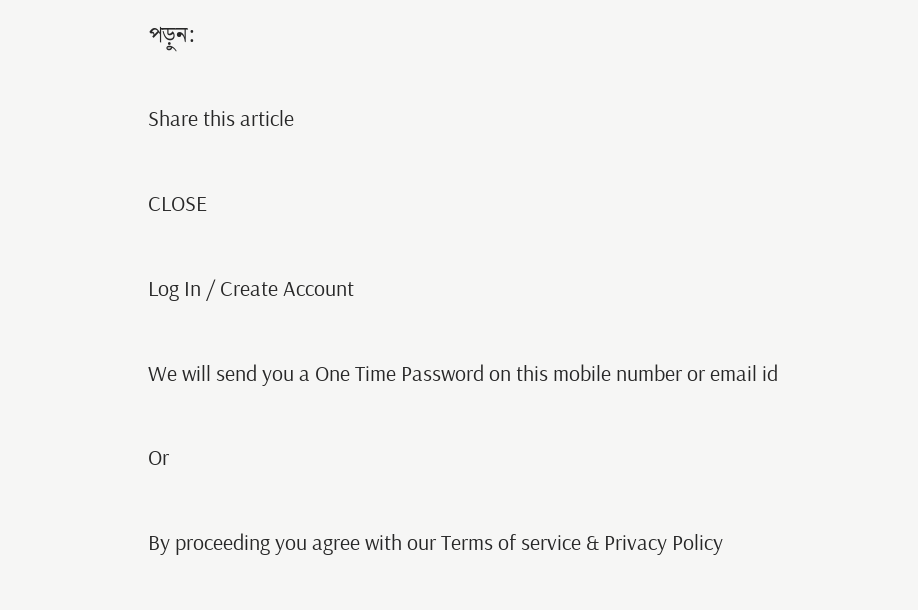পড়ুন:

Share this article

CLOSE

Log In / Create Account

We will send you a One Time Password on this mobile number or email id

Or

By proceeding you agree with our Terms of service & Privacy Policy